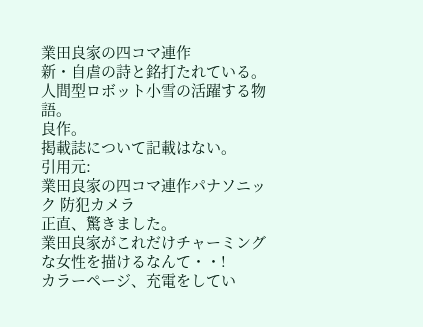業田良家の四コマ連作
新・自虐の詩と銘打たれている。
人間型ロボット小雪の活躍する物語。
良作。
掲載誌について記載はない。
引用元:
業田良家の四コマ連作パナソニック 防犯カメラ
正直、驚きました。
業田良家がこれだけチャーミングな女性を描けるなんて・・!
カラーページ、充電をしてい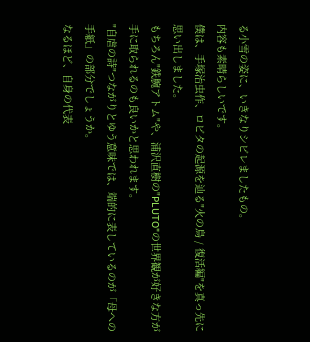る小雪の姿に、いきなりシビレましたもの。
内容も素晴らしいです。
僕は、手塚治虫作、ロビタの起源を辿る"火の鳥 / 復活編"を真っ先に思い出しました。
もちろん"鉄腕アトム"や、浦沢直樹の"PLUTO"の世界観が好きな方が手に取られるのも良いかと思われます。
"自虐の詩"つながりとゆう意味では、端的に表しているのが「母への手紙」の部分でしょうか。
なるほど、自身の代表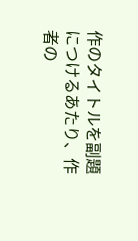作のタイトルを副題につけるあたり、作者の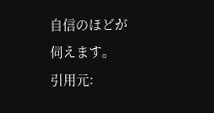自信のほどが伺えます。
引用元: